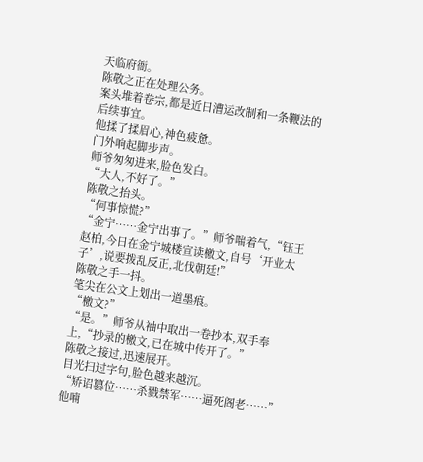天临府衙。
陈敬之正在处理公务。
案头堆着卷宗,都是近日漕运改制和一条鞭法的后续事宜。
他揉了揉眉心,神色疲惫。
门外响起脚步声。
师爷匆匆进来,脸色发白。
“大人,不好了。”
陈敬之抬头。
“何事惊慌?”
“金宁……金宁出事了。”师爷喘着气,“钰王赵柏,今日在金宁城楼宣读檄文,自号‘开业太子’,说要拨乱反正,北伐朝廷!”
陈敬之手一抖。
笔尖在公文上划出一道墨痕。
“檄文?”
“是。”师爷从袖中取出一卷抄本,双手奉上,“抄录的檄文,已在城中传开了。”
陈敬之接过,迅速展开。
目光扫过字句,脸色越来越沉。
“矫诏篡位……杀戮禁军……逼死阁老……”
他喃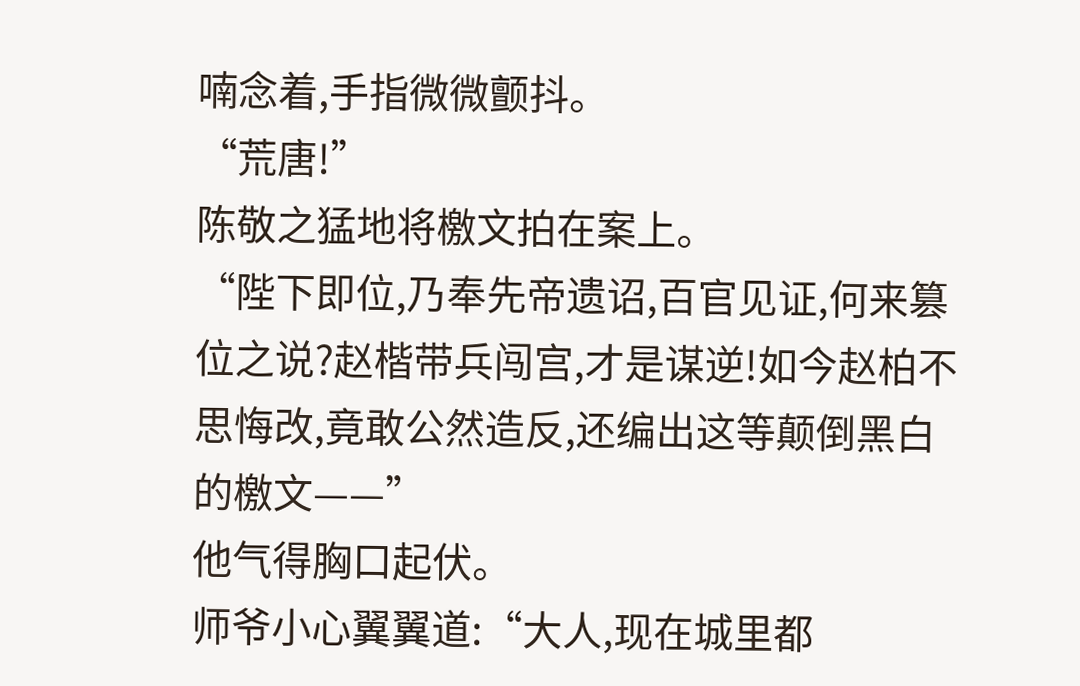喃念着,手指微微颤抖。
“荒唐!”
陈敬之猛地将檄文拍在案上。
“陛下即位,乃奉先帝遗诏,百官见证,何来篡位之说?赵楷带兵闯宫,才是谋逆!如今赵柏不思悔改,竟敢公然造反,还编出这等颠倒黑白的檄文——”
他气得胸口起伏。
师爷小心翼翼道:“大人,现在城里都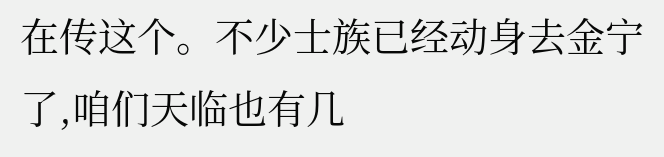在传这个。不少士族已经动身去金宁了,咱们天临也有几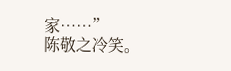家……”
陈敬之冷笑。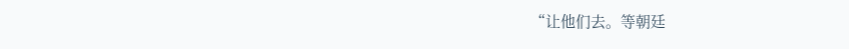“让他们去。等朝廷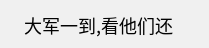大军一到,看他们还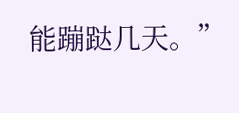能蹦跶几天。”